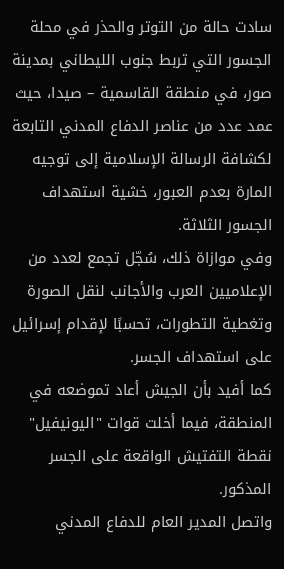سادت حالة من التوتر والحذر في محلة الجسور التي تربط جنوب الليطاني بمدينة صور، في منطقة القاسمية – صيدا، حيث عمد عدد من عناصر الدفاع المدني التابعة لكشافة الرسالة الإسلامية إلى توجيه المارة بعدم العبور، خشية استهداف الجسور الثلاثة.
وفي موازاة ذلك، سُجّل تجمع لعدد من الإعلاميين العرب والأجانب لنقل الصورة وتغطية التطورات، تحسبًا لإقدام إسرائيل على استهداف الجسر.
كما أفيد بأن الجيش أعاد تموضعه في المنطقة، فيما أخلت قوات "اليونيفيل" نقطة التفتيش الواقعة على الجسر المذكور.
واتصل المدير العام للدفاع المدني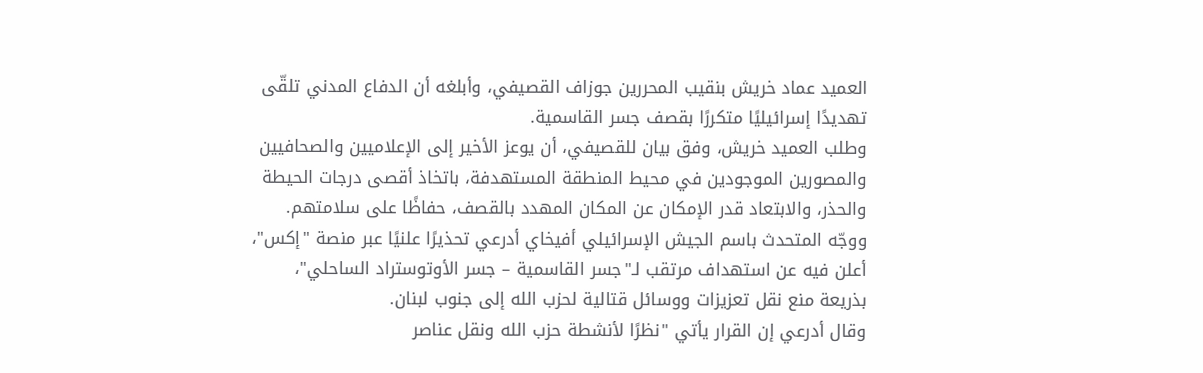العميد عماد خريش بنقيب المحررين جوزاف القصيفي، وأبلغه أن الدفاع المدني تلقّى تهديدًا إسرائيليًا متكررًا بقصف جسر القاسمية.
وطلب العميد خريش، وفق بيان للقصيفي، أن يوعز الأخير إلى الإعلاميين والصحافيين والمصورين الموجودين في محيط المنطقة المستهدفة، باتخاذ أقصى درجات الحيطة والحذر، والابتعاد قدر الإمكان عن المكان المهدد بالقصف، حفاظًا على سلامتهم.
ووجّه المتحدث باسم الجيش الإسرائيلي أفيخاي أدرعي تحذيرًا علنيًا عبر منصة "إكس"، أعلن فيه عن استهداف مرتقب لـ"جسر القاسمية – جسر الأوتوستراد الساحلي"، بذريعة منع نقل تعزيزات ووسائل قتالية لحزب الله إلى جنوب لبنان.
وقال أدرعي إن القرار يأتي "نظرًا لأنشطة حزب الله ونقل عناصر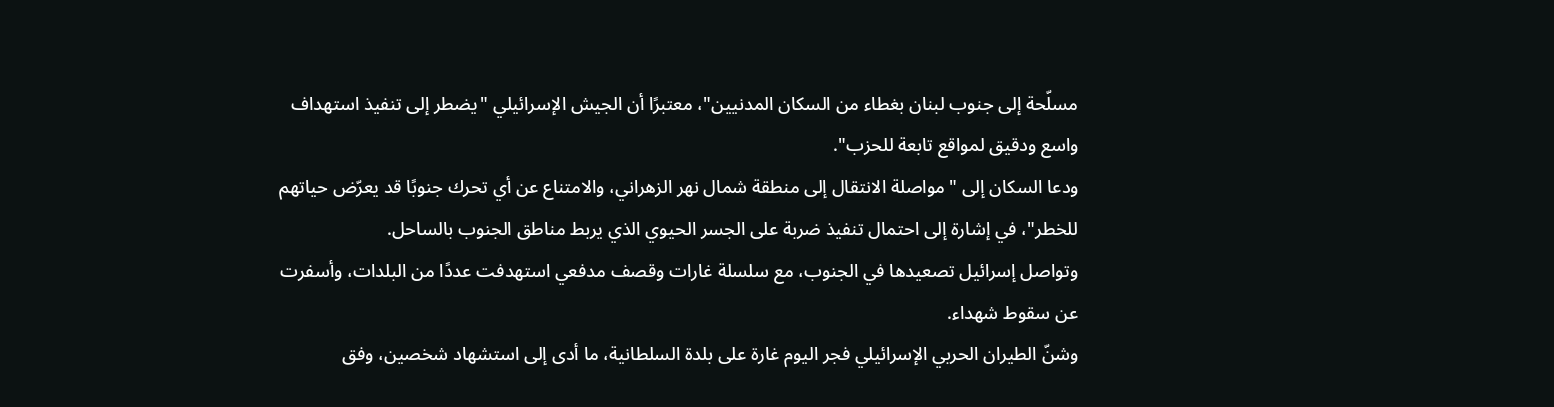مسلّحة إلى جنوب لبنان بغطاء من السكان المدنيين"، معتبرًا أن الجيش الإسرائيلي "يضطر إلى تنفيذ استهداف واسع ودقيق لمواقع تابعة للحزب".
ودعا السكان إلى "مواصلة الانتقال إلى منطقة شمال نهر الزهراني، والامتناع عن أي تحرك جنوبًا قد يعرّض حياتهم للخطر"، في إشارة إلى احتمال تنفيذ ضربة على الجسر الحيوي الذي يربط مناطق الجنوب بالساحل.
وتواصل إسرائيل تصعيدها في الجنوب، مع سلسلة غارات وقصف مدفعي استهدفت عددًا من البلدات، وأسفرت عن سقوط شهداء.
وشنّ الطيران الحربي الإسرائيلي فجر اليوم غارة على بلدة السلطانية، ما أدى إلى استشهاد شخصين، وفق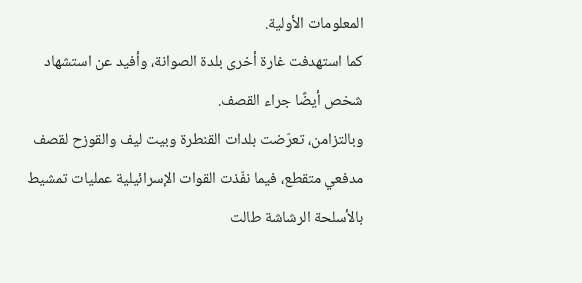المعلومات الأولية.
كما استهدفت غارة أخرى بلدة الصوانة، وأفيد عن استشهاد شخص أيضًا جراء القصف.
وبالتزامن، تعرّضت بلدات القنطرة وبيت ليف والقوزح لقصف مدفعي متقطع، فيما نفّذت القوات الإسرائيلية عمليات تمشيط بالأسلحة الرشاشة طالت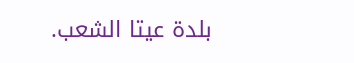بلدة عيتا الشعب.